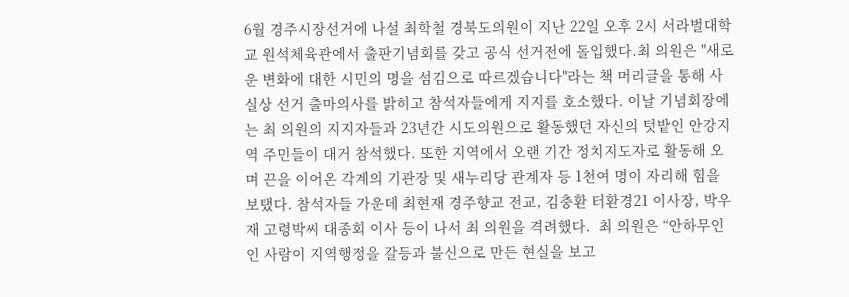6월 경주시장선거에 나설 최학철 경북도의원이 지난 22일 오후 2시 서라벌대학교 원석체육관에서 출판기념회를 갖고 공식 선거전에 돌입했다.최 의원은 "새로운 변화에 대한 시민의 명을 섬김으로 따르겠습니다"라는 책 머리글을 통해 사실상 선거 출마의사를 밝히고 참석자들에게 지지를 호소했다. 이날 기념회장에는 최 의원의 지지자들과 23년간 시도의원으로 활동했던 자신의 텃밭인 안강지역 주민들이 대거 참석했다. 또한 지역에서 오랜 기간 정치지도자로 활동해 오며 끈을 이어온 각계의 기관장 및 새누리당 관계자 등 1천여 명이 자리해 힘을 보탰다. 참석자들 가운데 최현재 경주향교 전교, 김충환 터환경21 이사장, 박우재 고령박씨 대종회 이사 등이 나서 최 의원을 격려했다.  최 의원은 “안하무인인 사람이 지역행정을 갈등과 불신으로 만든 현실을 보고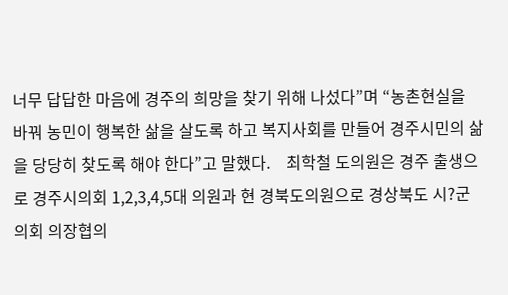너무 답답한 마음에 경주의 희망을 찾기 위해 나섰다”며 “농촌현실을 바꿔 농민이 행복한 삶을 살도록 하고 복지사회를 만들어 경주시민의 삶을 당당히 찾도록 해야 한다”고 말했다.    최학철 도의원은 경주 출생으로 경주시의회 1,2,3,4,5대 의원과 현 경북도의원으로 경상북도 시?군의회 의장협의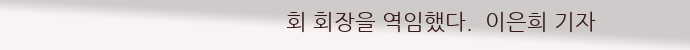회 회장을 역임했다.  이은희 기자